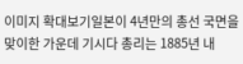이미지 확대보기일본이 4년만의 총선 국면을 맞이한 가운데 기시다 총리는 1885년 내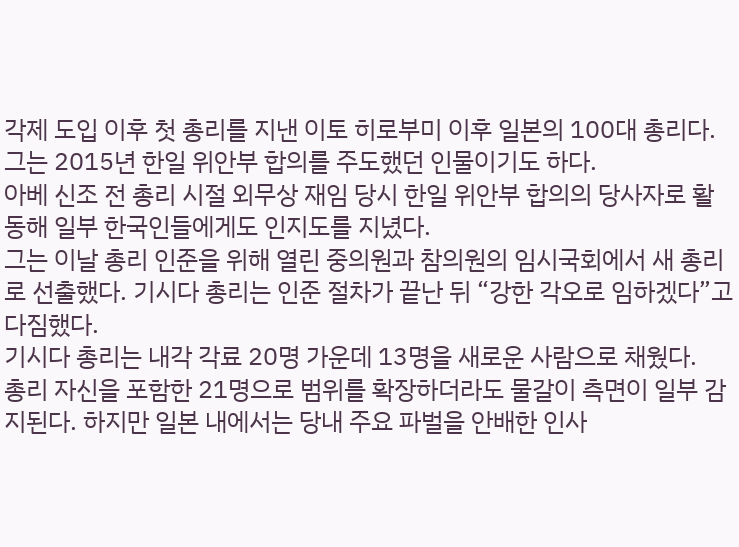각제 도입 이후 첫 총리를 지낸 이토 히로부미 이후 일본의 100대 총리다.
그는 2015년 한일 위안부 합의를 주도했던 인물이기도 하다.
아베 신조 전 총리 시절 외무상 재임 당시 한일 위안부 합의의 당사자로 활동해 일부 한국인들에게도 인지도를 지녔다.
그는 이날 총리 인준을 위해 열린 중의원과 참의원의 임시국회에서 새 총리로 선출했다. 기시다 총리는 인준 절차가 끝난 뒤 “강한 각오로 임하겠다”고 다짐했다.
기시다 총리는 내각 각료 20명 가운데 13명을 새로운 사람으로 채웠다.
총리 자신을 포함한 21명으로 범위를 확장하더라도 물갈이 측면이 일부 감지된다. 하지만 일본 내에서는 당내 주요 파벌을 안배한 인사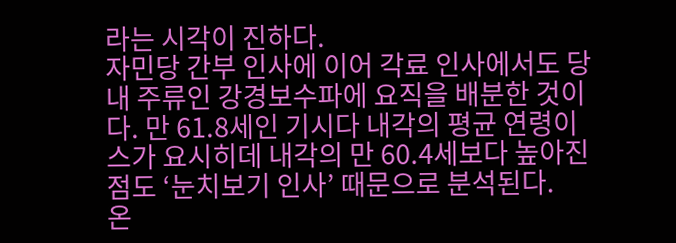라는 시각이 진하다.
자민당 간부 인사에 이어 각료 인사에서도 당내 주류인 강경보수파에 요직을 배분한 것이다. 만 61.8세인 기시다 내각의 평균 연령이 스가 요시히데 내각의 만 60.4세보다 높아진 점도 ‘눈치보기 인사’ 때문으로 분석된다.
온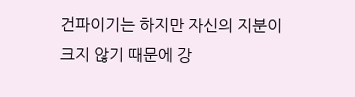건파이기는 하지만 자신의 지분이 크지 않기 때문에 강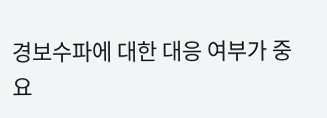경보수파에 대한 대응 여부가 중요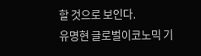할 것으로 보인다.
유명현 글로벌이코노믹 기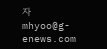자 mhyoo@g-enews.com